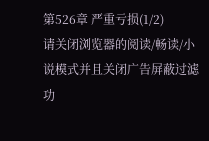第526章 严重亏损(1/2)
请关闭浏览器的阅读/畅读/小说模式并且关闭广告屏蔽过滤功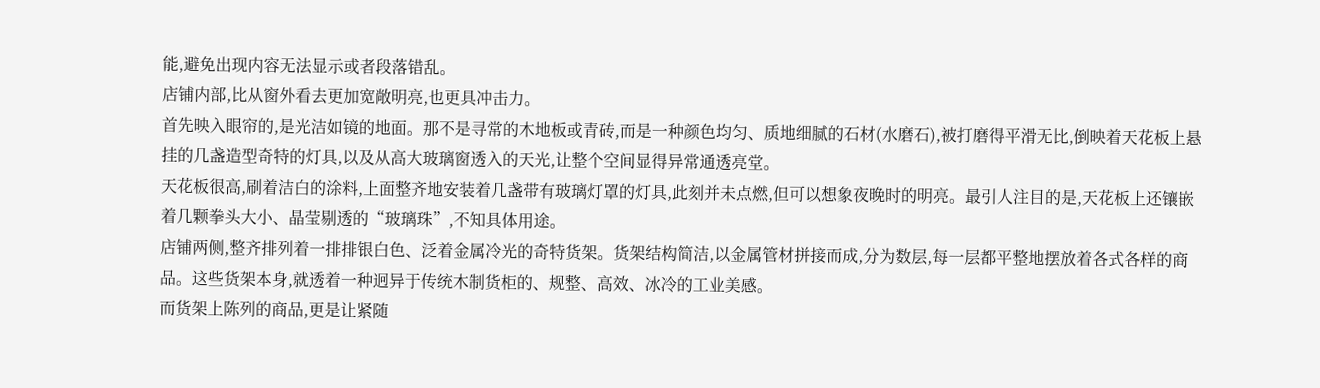能,避免出现内容无法显示或者段落错乱。
店铺内部,比从窗外看去更加宽敞明亮,也更具冲击力。
首先映入眼帘的,是光洁如镜的地面。那不是寻常的木地板或青砖,而是一种颜色均匀、质地细腻的石材(水磨石),被打磨得平滑无比,倒映着天花板上悬挂的几盏造型奇特的灯具,以及从高大玻璃窗透入的天光,让整个空间显得异常通透亮堂。
天花板很高,刷着洁白的涂料,上面整齐地安装着几盏带有玻璃灯罩的灯具,此刻并未点燃,但可以想象夜晚时的明亮。最引人注目的是,天花板上还镶嵌着几颗拳头大小、晶莹剔透的“玻璃珠”,不知具体用途。
店铺两侧,整齐排列着一排排银白色、泛着金属冷光的奇特货架。货架结构简洁,以金属管材拼接而成,分为数层,每一层都平整地摆放着各式各样的商品。这些货架本身,就透着一种迥异于传统木制货柜的、规整、高效、冰冷的工业美感。
而货架上陈列的商品,更是让紧随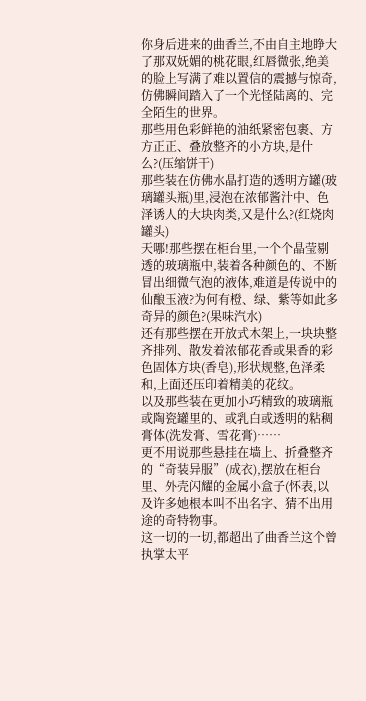你身后进来的曲香兰,不由自主地睁大了那双妩媚的桃花眼,红唇微张,绝美的脸上写满了难以置信的震撼与惊奇,仿佛瞬间踏入了一个光怪陆离的、完全陌生的世界。
那些用色彩鲜艳的油纸紧密包裹、方方正正、叠放整齐的小方块,是什么?(压缩饼干)
那些装在仿佛水晶打造的透明方罐(玻璃罐头瓶)里,浸泡在浓郁酱汁中、色泽诱人的大块肉类,又是什么?(红烧肉罐头)
天哪!那些摆在柜台里,一个个晶莹剔透的玻璃瓶中,装着各种颜色的、不断冒出细微气泡的液体,难道是传说中的仙酿玉液?为何有橙、绿、紫等如此多奇异的颜色?(果味汽水)
还有那些摆在开放式木架上,一块块整齐排列、散发着浓郁花香或果香的彩色固体方块(香皂),形状规整,色泽柔和,上面还压印着精美的花纹。
以及那些装在更加小巧精致的玻璃瓶或陶瓷罐里的、或乳白或透明的粘稠膏体(洗发膏、雪花膏)……
更不用说那些悬挂在墙上、折叠整齐的“奇装异服”(成衣),摆放在柜台里、外壳闪耀的金属小盒子(怀表,以及许多她根本叫不出名字、猜不出用途的奇特物事。
这一切的一切,都超出了曲香兰这个曾执掌太平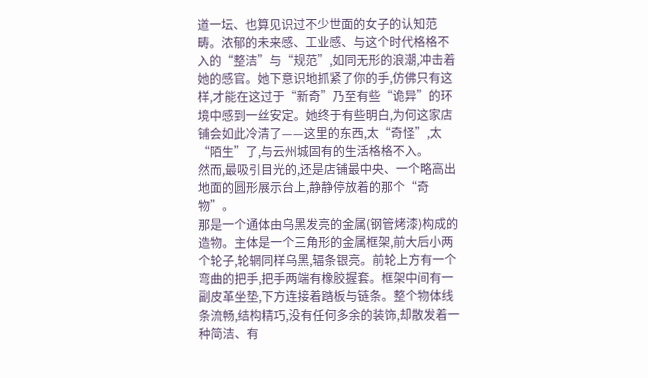道一坛、也算见识过不少世面的女子的认知范畴。浓郁的未来感、工业感、与这个时代格格不入的“整洁”与“规范”,如同无形的浪潮,冲击着她的感官。她下意识地抓紧了你的手,仿佛只有这样,才能在这过于“新奇”乃至有些“诡异”的环境中感到一丝安定。她终于有些明白,为何这家店铺会如此冷清了——这里的东西,太“奇怪”,太“陌生”了,与云州城固有的生活格格不入。
然而,最吸引目光的,还是店铺最中央、一个略高出地面的圆形展示台上,静静停放着的那个“奇物”。
那是一个通体由乌黑发亮的金属(钢管烤漆)构成的造物。主体是一个三角形的金属框架,前大后小两个轮子,轮辋同样乌黑,辐条银亮。前轮上方有一个弯曲的把手,把手两端有橡胶握套。框架中间有一副皮革坐垫,下方连接着踏板与链条。整个物体线条流畅,结构精巧,没有任何多余的装饰,却散发着一种简洁、有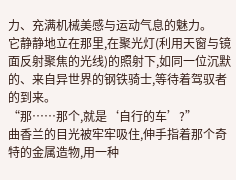力、充满机械美感与运动气息的魅力。
它静静地立在那里,在聚光灯(利用天窗与镜面反射聚焦的光线)的照射下,如同一位沉默的、来自异世界的钢铁骑士,等待着驾驭者的到来。
“那……那个,就是‘自行的车’?”
曲香兰的目光被牢牢吸住,伸手指着那个奇特的金属造物,用一种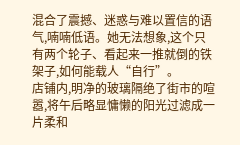混合了震撼、迷惑与难以置信的语气,喃喃低语。她无法想象,这个只有两个轮子、看起来一推就倒的铁架子,如何能载人“自行”。
店铺内,明净的玻璃隔绝了街市的喧嚣,将午后略显慵懒的阳光过滤成一片柔和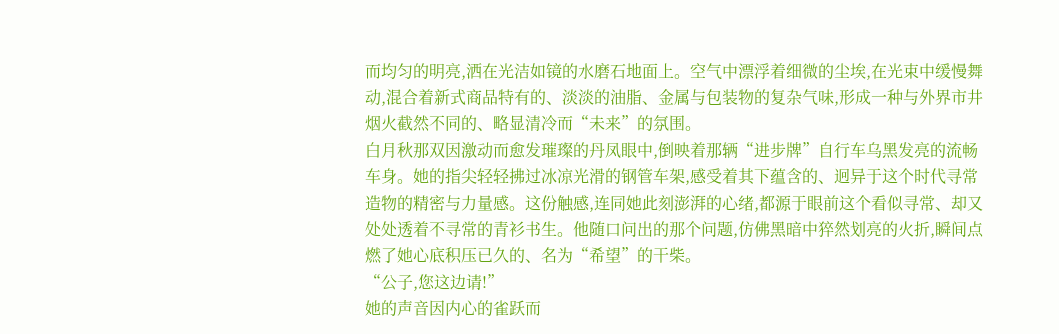而均匀的明亮,洒在光洁如镜的水磨石地面上。空气中漂浮着细微的尘埃,在光束中缓慢舞动,混合着新式商品特有的、淡淡的油脂、金属与包装物的复杂气味,形成一种与外界市井烟火截然不同的、略显清冷而“未来”的氛围。
白月秋那双因激动而愈发璀璨的丹凤眼中,倒映着那辆“进步牌”自行车乌黑发亮的流畅车身。她的指尖轻轻拂过冰凉光滑的钢管车架,感受着其下蕴含的、迥异于这个时代寻常造物的精密与力量感。这份触感,连同她此刻澎湃的心绪,都源于眼前这个看似寻常、却又处处透着不寻常的青衫书生。他随口问出的那个问题,仿佛黑暗中猝然划亮的火折,瞬间点燃了她心底积压已久的、名为“希望”的干柴。
“公子,您这边请!”
她的声音因内心的雀跃而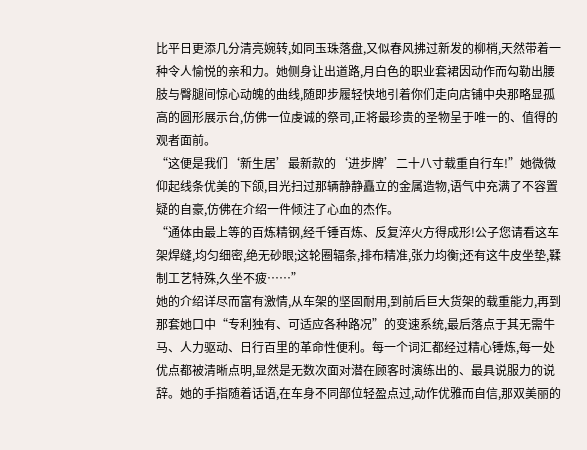比平日更添几分清亮婉转,如同玉珠落盘,又似春风拂过新发的柳梢,天然带着一种令人愉悦的亲和力。她侧身让出道路,月白色的职业套裙因动作而勾勒出腰肢与臀腿间惊心动魄的曲线,随即步履轻快地引着你们走向店铺中央那略显孤高的圆形展示台,仿佛一位虔诚的祭司,正将最珍贵的圣物呈于唯一的、值得的观者面前。
“这便是我们‘新生居’最新款的‘进步牌’二十八寸载重自行车!”她微微仰起线条优美的下颌,目光扫过那辆静静矗立的金属造物,语气中充满了不容置疑的自豪,仿佛在介绍一件倾注了心血的杰作。
“通体由最上等的百炼精钢,经千锤百炼、反复淬火方得成形!公子您请看这车架焊缝,均匀细密,绝无砂眼;这轮圈辐条,排布精准,张力均衡;还有这牛皮坐垫,鞣制工艺特殊,久坐不疲……”
她的介绍详尽而富有激情,从车架的坚固耐用,到前后巨大货架的载重能力,再到那套她口中“专利独有、可适应各种路况”的变速系统,最后落点于其无需牛马、人力驱动、日行百里的革命性便利。每一个词汇都经过精心锤炼,每一处优点都被清晰点明,显然是无数次面对潜在顾客时演练出的、最具说服力的说辞。她的手指随着话语,在车身不同部位轻盈点过,动作优雅而自信,那双美丽的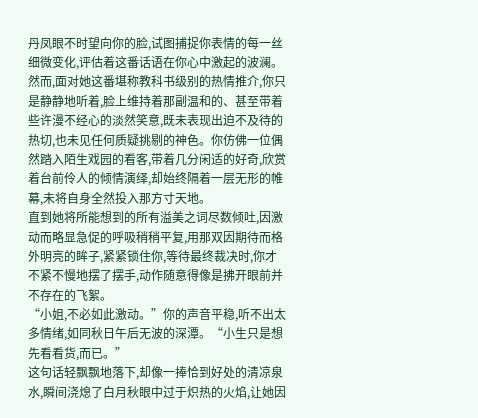丹凤眼不时望向你的脸,试图捕捉你表情的每一丝细微变化,评估着这番话语在你心中激起的波澜。
然而,面对她这番堪称教科书级别的热情推介,你只是静静地听着,脸上维持着那副温和的、甚至带着些许漫不经心的淡然笑意,既未表现出迫不及待的热切,也未见任何质疑挑剔的神色。你仿佛一位偶然踏入陌生戏园的看客,带着几分闲适的好奇,欣赏着台前伶人的倾情演绎,却始终隔着一层无形的帷幕,未将自身全然投入那方寸天地。
直到她将所能想到的所有溢美之词尽数倾吐,因激动而略显急促的呼吸稍稍平复,用那双因期待而格外明亮的眸子,紧紧锁住你,等待最终裁决时,你才不紧不慢地摆了摆手,动作随意得像是拂开眼前并不存在的飞絮。
“小姐,不必如此激动。”你的声音平稳,听不出太多情绪,如同秋日午后无波的深潭。“小生只是想先看看货,而已。”
这句话轻飘飘地落下,却像一捧恰到好处的清凉泉水,瞬间浇熄了白月秋眼中过于炽热的火焰,让她因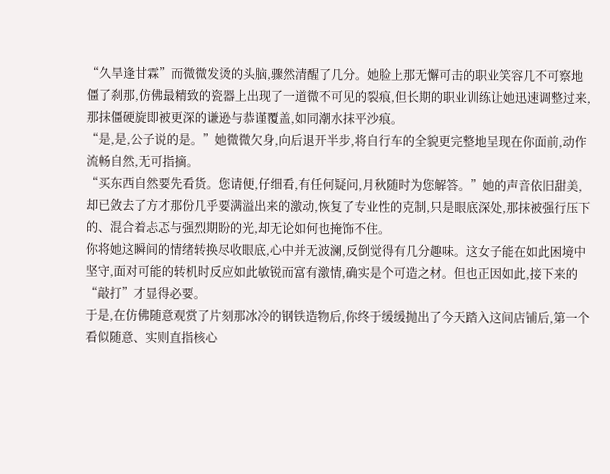“久旱逢甘霖”而微微发烫的头脑,骤然清醒了几分。她脸上那无懈可击的职业笑容几不可察地僵了刹那,仿佛最精致的瓷器上出现了一道微不可见的裂痕,但长期的职业训练让她迅速调整过来,那抹僵硬旋即被更深的谦逊与恭谨覆盖,如同潮水抹平沙痕。
“是,是,公子说的是。”她微微欠身,向后退开半步,将自行车的全貌更完整地呈现在你面前,动作流畅自然,无可指摘。
“买东西自然要先看货。您请便,仔细看,有任何疑问,月秋随时为您解答。”她的声音依旧甜美,却已敛去了方才那份几乎要满溢出来的激动,恢复了专业性的克制,只是眼底深处,那抹被强行压下的、混合着忐忑与强烈期盼的光,却无论如何也掩饰不住。
你将她这瞬间的情绪转换尽收眼底,心中并无波澜,反倒觉得有几分趣味。这女子能在如此困境中坚守,面对可能的转机时反应如此敏锐而富有激情,确实是个可造之材。但也正因如此,接下来的“敲打”才显得必要。
于是,在仿佛随意观赏了片刻那冰冷的钢铁造物后,你终于缓缓抛出了今天踏入这间店铺后,第一个看似随意、实则直指核心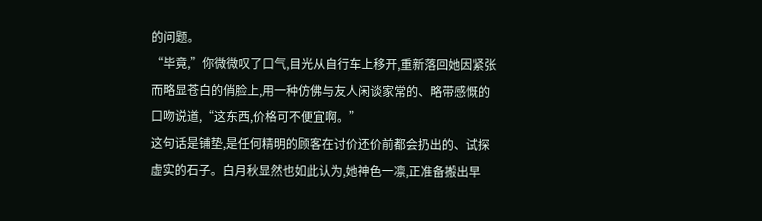的问题。
“毕竟,”你微微叹了口气,目光从自行车上移开,重新落回她因紧张而略显苍白的俏脸上,用一种仿佛与友人闲谈家常的、略带感慨的口吻说道,“这东西,价格可不便宜啊。”
这句话是铺垫,是任何精明的顾客在讨价还价前都会扔出的、试探虚实的石子。白月秋显然也如此认为,她神色一凛,正准备搬出早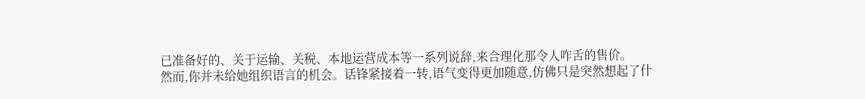已准备好的、关于运输、关税、本地运营成本等一系列说辞,来合理化那令人咋舌的售价。
然而,你并未给她组织语言的机会。话锋紧接着一转,语气变得更加随意,仿佛只是突然想起了什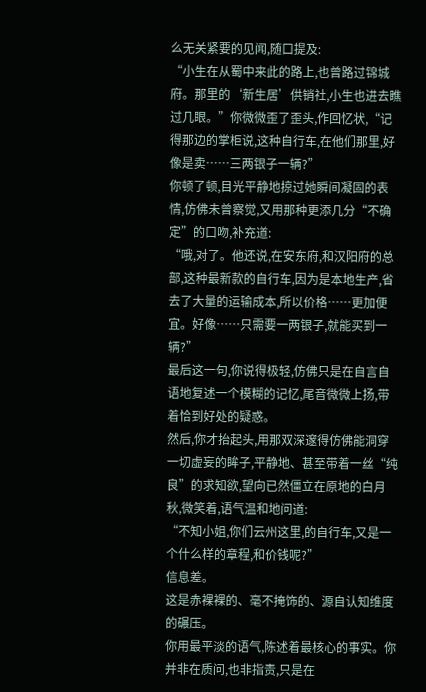么无关紧要的见闻,随口提及:
“小生在从蜀中来此的路上,也曾路过锦城府。那里的‘新生居’供销社,小生也进去瞧过几眼。”你微微歪了歪头,作回忆状,“记得那边的掌柜说,这种自行车,在他们那里,好像是卖……三两银子一辆?”
你顿了顿,目光平静地掠过她瞬间凝固的表情,仿佛未曾察觉,又用那种更添几分“不确定”的口吻,补充道:
“哦,对了。他还说,在安东府,和汉阳府的总部,这种最新款的自行车,因为是本地生产,省去了大量的运输成本,所以价格……更加便宜。好像……只需要一两银子,就能买到一辆?”
最后这一句,你说得极轻,仿佛只是在自言自语地复述一个模糊的记忆,尾音微微上扬,带着恰到好处的疑惑。
然后,你才抬起头,用那双深邃得仿佛能洞穿一切虚妄的眸子,平静地、甚至带着一丝“纯良”的求知欲,望向已然僵立在原地的白月秋,微笑着,语气温和地问道:
“不知小姐,你们云州这里,的自行车,又是一个什么样的章程,和价钱呢?”
信息差。
这是赤裸裸的、毫不掩饰的、源自认知维度的碾压。
你用最平淡的语气,陈述着最核心的事实。你并非在质问,也非指责,只是在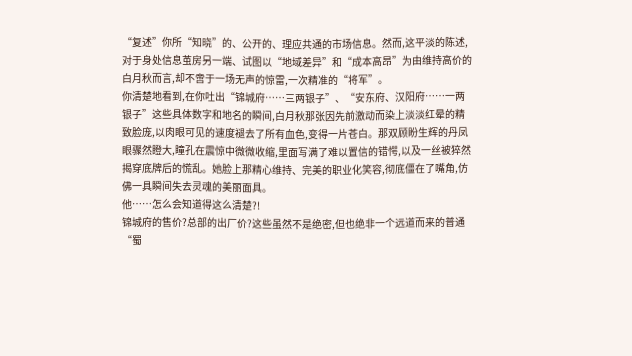“复述”你所“知晓”的、公开的、理应共通的市场信息。然而,这平淡的陈述,对于身处信息茧房另一端、试图以“地域差异”和“成本高昂”为由维持高价的白月秋而言,却不啻于一场无声的惊雷,一次精准的“将军”。
你清楚地看到,在你吐出“锦城府……三两银子”、“安东府、汉阳府……一两银子”这些具体数字和地名的瞬间,白月秋那张因先前激动而染上淡淡红晕的精致脸庞,以肉眼可见的速度褪去了所有血色,变得一片苍白。那双顾盼生辉的丹凤眼骤然瞪大,瞳孔在震惊中微微收缩,里面写满了难以置信的错愕,以及一丝被猝然揭穿底牌后的慌乱。她脸上那精心维持、完美的职业化笑容,彻底僵在了嘴角,仿佛一具瞬间失去灵魂的美丽面具。
他……怎么会知道得这么清楚?!
锦城府的售价?总部的出厂价?这些虽然不是绝密,但也绝非一个远道而来的普通“蜀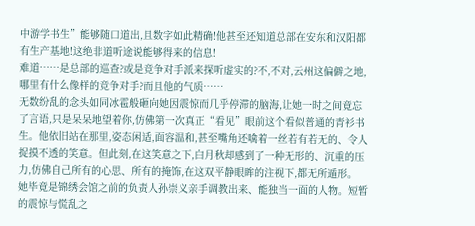中游学书生”能够随口道出,且数字如此精确!他甚至还知道总部在安东和汉阳都有生产基地!这绝非道听途说能够得来的信息!
难道……是总部的巡查?或是竞争对手派来探听虚实的?不,不对,云州这偏僻之地,哪里有什么像样的竞争对手?而且他的气质……
无数纷乱的念头如同冰雹般砸向她因震惊而几乎停滞的脑海,让她一时之间竟忘了言语,只是呆呆地望着你,仿佛第一次真正“看见”眼前这个看似普通的青衫书生。他依旧站在那里,姿态闲适,面容温和,甚至嘴角还噙着一丝若有若无的、令人捉摸不透的笑意。但此刻,在这笑意之下,白月秋却感到了一种无形的、沉重的压力,仿佛自己所有的心思、所有的掩饰,在这双平静眼眸的注视下,都无所遁形。
她毕竟是锦绣会馆之前的负责人孙崇义亲手调教出来、能独当一面的人物。短暂的震惊与慌乱之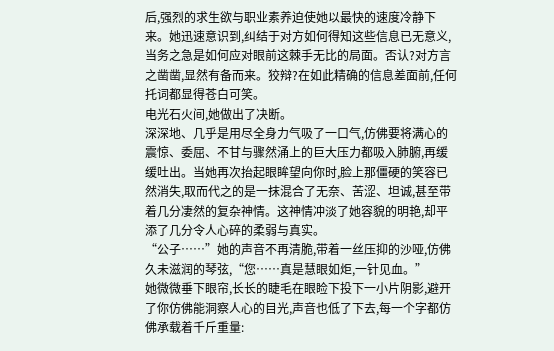后,强烈的求生欲与职业素养迫使她以最快的速度冷静下来。她迅速意识到,纠结于对方如何得知这些信息已无意义,当务之急是如何应对眼前这棘手无比的局面。否认?对方言之凿凿,显然有备而来。狡辩?在如此精确的信息差面前,任何托词都显得苍白可笑。
电光石火间,她做出了决断。
深深地、几乎是用尽全身力气吸了一口气,仿佛要将满心的震惊、委屈、不甘与骤然涌上的巨大压力都吸入肺腑,再缓缓吐出。当她再次抬起眼眸望向你时,脸上那僵硬的笑容已然消失,取而代之的是一抹混合了无奈、苦涩、坦诚,甚至带着几分凄然的复杂神情。这神情冲淡了她容貌的明艳,却平添了几分令人心碎的柔弱与真实。
“公子……”她的声音不再清脆,带着一丝压抑的沙哑,仿佛久未滋润的琴弦,“您……真是慧眼如炬,一针见血。”
她微微垂下眼帘,长长的睫毛在眼睑下投下一小片阴影,避开了你仿佛能洞察人心的目光,声音也低了下去,每一个字都仿佛承载着千斤重量: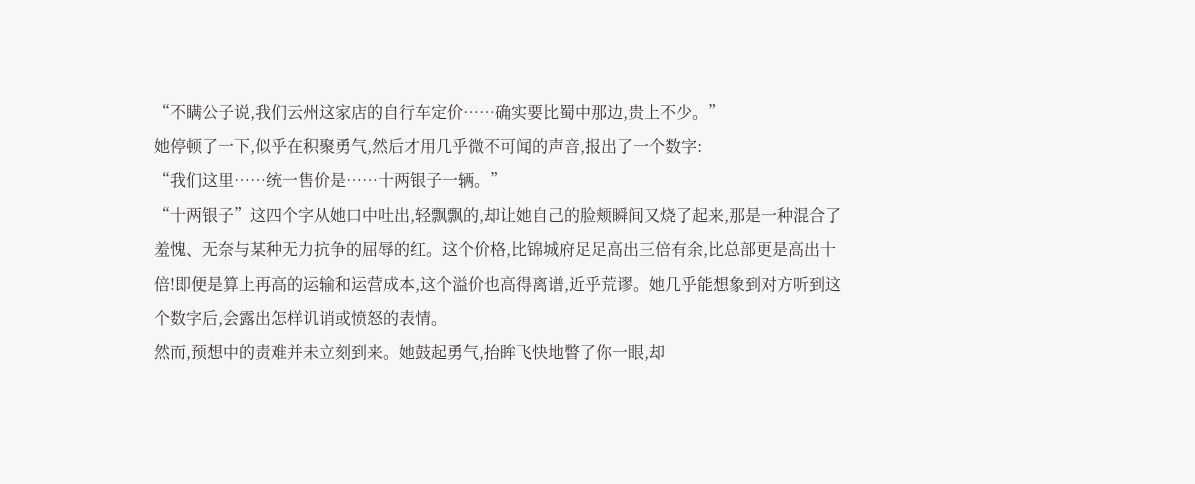“不瞒公子说,我们云州这家店的自行车定价……确实要比蜀中那边,贵上不少。”
她停顿了一下,似乎在积聚勇气,然后才用几乎微不可闻的声音,报出了一个数字:
“我们这里……统一售价是……十两银子一辆。”
“十两银子”这四个字从她口中吐出,轻飘飘的,却让她自己的脸颊瞬间又烧了起来,那是一种混合了羞愧、无奈与某种无力抗争的屈辱的红。这个价格,比锦城府足足高出三倍有余,比总部更是高出十倍!即便是算上再高的运输和运营成本,这个溢价也高得离谱,近乎荒谬。她几乎能想象到对方听到这个数字后,会露出怎样讥诮或愤怒的表情。
然而,预想中的责难并未立刻到来。她鼓起勇气,抬眸飞快地瞥了你一眼,却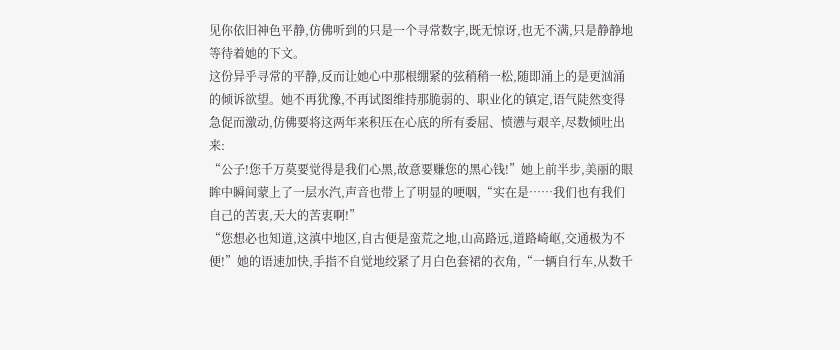见你依旧神色平静,仿佛听到的只是一个寻常数字,既无惊讶,也无不满,只是静静地等待着她的下文。
这份异乎寻常的平静,反而让她心中那根绷紧的弦稍稍一松,随即涌上的是更汹涌的倾诉欲望。她不再犹豫,不再试图维持那脆弱的、职业化的镇定,语气陡然变得急促而激动,仿佛要将这两年来积压在心底的所有委屈、愤懑与艰辛,尽数倾吐出来:
“公子!您千万莫要觉得是我们心黑,故意要赚您的黑心钱!”她上前半步,美丽的眼眸中瞬间蒙上了一层水汽,声音也带上了明显的哽咽,“实在是……我们也有我们自己的苦衷,天大的苦衷啊!”
“您想必也知道,这滇中地区,自古便是蛮荒之地,山高路远,道路崎岖,交通极为不便!”她的语速加快,手指不自觉地绞紧了月白色套裙的衣角,“一辆自行车,从数千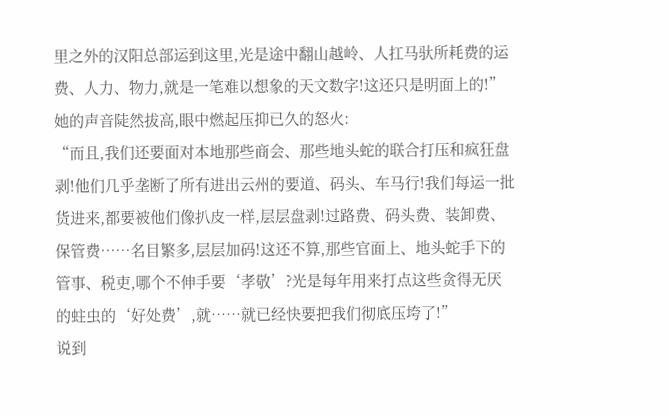里之外的汉阳总部运到这里,光是途中翻山越岭、人扛马驮所耗费的运费、人力、物力,就是一笔难以想象的天文数字!这还只是明面上的!”
她的声音陡然拔高,眼中燃起压抑已久的怒火:
“而且,我们还要面对本地那些商会、那些地头蛇的联合打压和疯狂盘剥!他们几乎垄断了所有进出云州的要道、码头、车马行!我们每运一批货进来,都要被他们像扒皮一样,层层盘剥!过路费、码头费、装卸费、保管费……名目繁多,层层加码!这还不算,那些官面上、地头蛇手下的管事、税吏,哪个不伸手要‘孝敬’?光是每年用来打点这些贪得无厌的蛀虫的‘好处费’,就……就已经快要把我们彻底压垮了!”
说到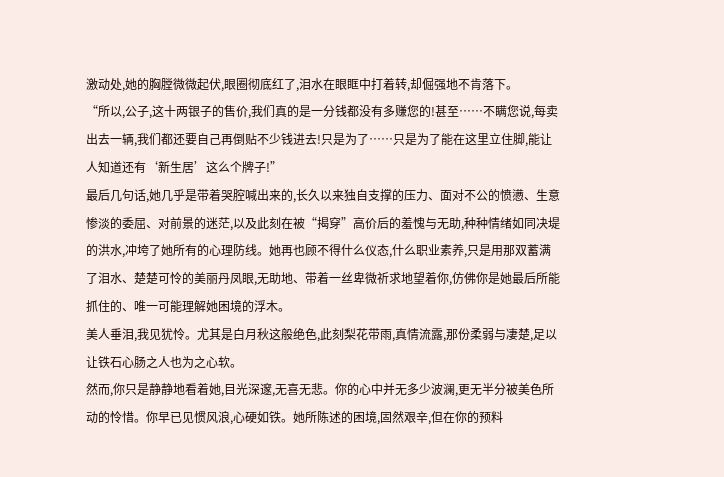激动处,她的胸膛微微起伏,眼圈彻底红了,泪水在眼眶中打着转,却倔强地不肯落下。
“所以,公子,这十两银子的售价,我们真的是一分钱都没有多赚您的!甚至……不瞒您说,每卖出去一辆,我们都还要自己再倒贴不少钱进去!只是为了……只是为了能在这里立住脚,能让人知道还有‘新生居’这么个牌子!”
最后几句话,她几乎是带着哭腔喊出来的,长久以来独自支撑的压力、面对不公的愤懑、生意惨淡的委屈、对前景的迷茫,以及此刻在被“揭穿”高价后的羞愧与无助,种种情绪如同决堤的洪水,冲垮了她所有的心理防线。她再也顾不得什么仪态,什么职业素养,只是用那双蓄满了泪水、楚楚可怜的美丽丹凤眼,无助地、带着一丝卑微祈求地望着你,仿佛你是她最后所能抓住的、唯一可能理解她困境的浮木。
美人垂泪,我见犹怜。尤其是白月秋这般绝色,此刻梨花带雨,真情流露,那份柔弱与凄楚,足以让铁石心肠之人也为之心软。
然而,你只是静静地看着她,目光深邃,无喜无悲。你的心中并无多少波澜,更无半分被美色所动的怜惜。你早已见惯风浪,心硬如铁。她所陈述的困境,固然艰辛,但在你的预料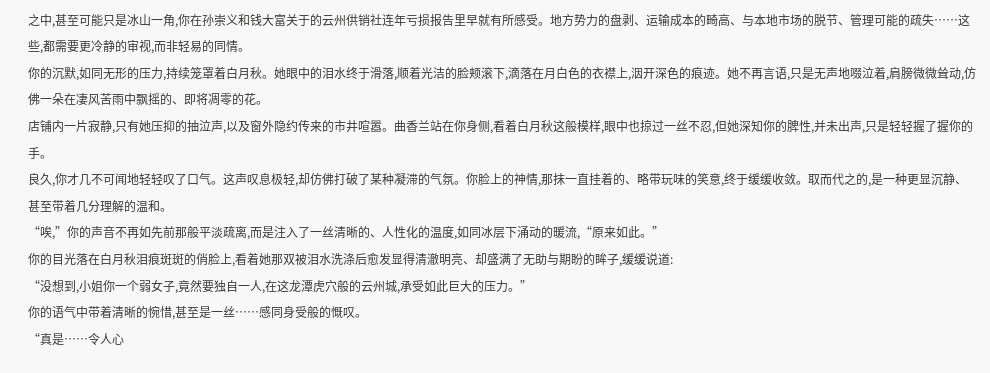之中,甚至可能只是冰山一角,你在孙崇义和钱大富关于的云州供销社连年亏损报告里早就有所感受。地方势力的盘剥、运输成本的畸高、与本地市场的脱节、管理可能的疏失……这些,都需要更冷静的审视,而非轻易的同情。
你的沉默,如同无形的压力,持续笼罩着白月秋。她眼中的泪水终于滑落,顺着光洁的脸颊滚下,滴落在月白色的衣襟上,洇开深色的痕迹。她不再言语,只是无声地啜泣着,肩膀微微耸动,仿佛一朵在凄风苦雨中飘摇的、即将凋零的花。
店铺内一片寂静,只有她压抑的抽泣声,以及窗外隐约传来的市井喧嚣。曲香兰站在你身侧,看着白月秋这般模样,眼中也掠过一丝不忍,但她深知你的脾性,并未出声,只是轻轻握了握你的手。
良久,你才几不可闻地轻轻叹了口气。这声叹息极轻,却仿佛打破了某种凝滞的气氛。你脸上的神情,那抹一直挂着的、略带玩味的笑意,终于缓缓收敛。取而代之的,是一种更显沉静、甚至带着几分理解的温和。
“唉,”你的声音不再如先前那般平淡疏离,而是注入了一丝清晰的、人性化的温度,如同冰层下涌动的暖流,“原来如此。”
你的目光落在白月秋泪痕斑斑的俏脸上,看着她那双被泪水洗涤后愈发显得清澈明亮、却盛满了无助与期盼的眸子,缓缓说道:
“没想到,小姐你一个弱女子,竟然要独自一人,在这龙潭虎穴般的云州城,承受如此巨大的压力。”
你的语气中带着清晰的惋惜,甚至是一丝……感同身受般的慨叹。
“真是……令人心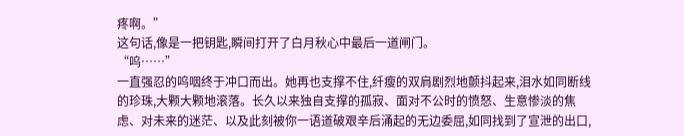疼啊。”
这句话,像是一把钥匙,瞬间打开了白月秋心中最后一道闸门。
“呜……”
一直强忍的呜咽终于冲口而出。她再也支撑不住,纤瘦的双肩剧烈地颤抖起来,泪水如同断线的珍珠,大颗大颗地滚落。长久以来独自支撑的孤寂、面对不公时的愤怒、生意惨淡的焦虑、对未来的迷茫、以及此刻被你一语道破艰辛后涌起的无边委屈,如同找到了宣泄的出口,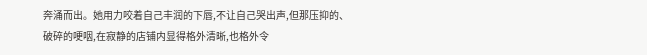奔涌而出。她用力咬着自己丰润的下唇,不让自己哭出声,但那压抑的、破碎的哽咽,在寂静的店铺内显得格外清晰,也格外令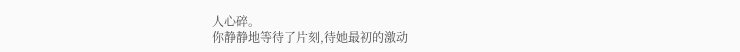人心碎。
你静静地等待了片刻,待她最初的激动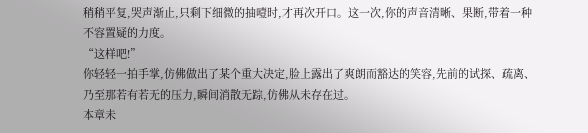稍稍平复,哭声渐止,只剩下细微的抽噎时,才再次开口。这一次,你的声音清晰、果断,带着一种不容置疑的力度。
“这样吧!”
你轻轻一拍手掌,仿佛做出了某个重大决定,脸上露出了爽朗而豁达的笑容,先前的试探、疏离、乃至那若有若无的压力,瞬间消散无踪,仿佛从未存在过。
本章未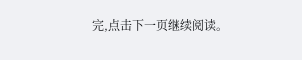完,点击下一页继续阅读。